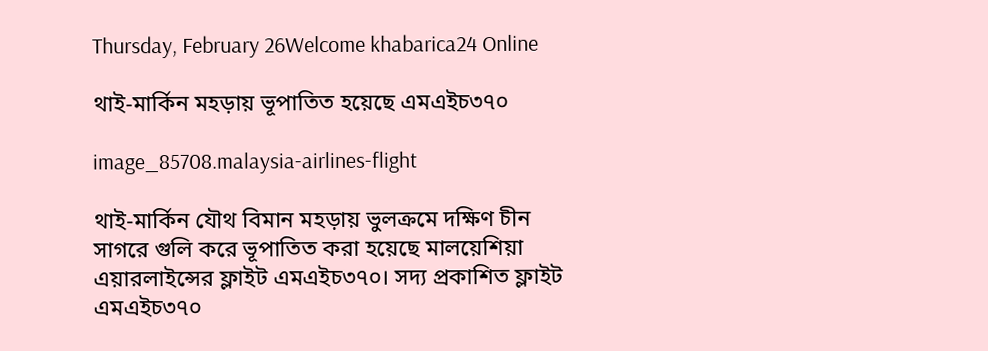Thursday, February 26Welcome khabarica24 Online

থাই-মার্কিন মহড়ায় ভূপাতিত হয়েছে এমএইচ৩৭০

image_85708.malaysia-airlines-flight

থাই-মার্কিন যৌথ বিমান মহড়ায় ভুলক্রমে দক্ষিণ চীন সাগরে গুলি করে ভূপাতিত করা হয়েছে মালয়েশিয়া এয়ারলাইন্সের ফ্লাইট এমএইচ৩৭০। সদ্য প্রকাশিত ফ্লাইট এমএইচ৩৭০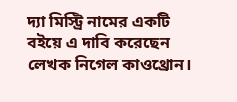দ্যা মিস্ট্রি নামের একটি বইয়ে এ দাবি করেছেন লেখক নিগেল কাওথ্রোন।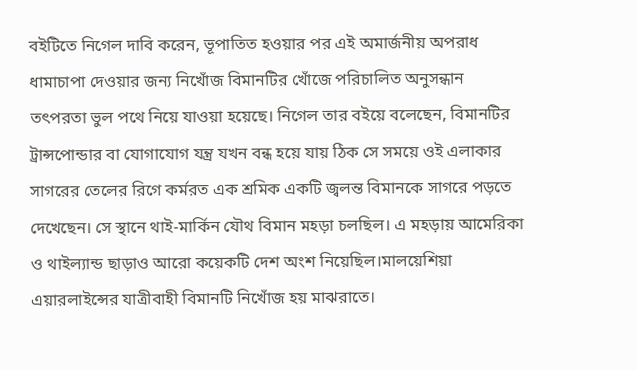বইটিতে নিগেল দাবি করেন, ভূপাতিত হওয়ার পর এই অমার্জনীয় অপরাধ ধামাচাপা দেওয়ার জন্য নিখোঁজ বিমানটির খোঁজে পরিচালিত অনুসন্ধান তৎপরতা ভুল পথে নিয়ে যাওয়া হয়েছে। নিগেল তার বইয়ে বলেছেন, বিমানটির ট্রান্সপোন্ডার বা যোগাযোগ যন্ত্র যখন বন্ধ হয়ে যায় ঠিক সে সময়ে ওই এলাকার সাগরের তেলের রিগে কর্মরত এক শ্রমিক একটি জ্বলন্ত বিমানকে সাগরে পড়তে দেখেছেন। সে স্থানে থাই-মার্কিন যৌথ বিমান মহড়া চলছিল। এ মহড়ায় আমেরিকা ও থাইল্যান্ড ছাড়াও আরো কয়েকটি দেশ অংশ নিয়েছিল।মালয়েশিয়া এয়ারলাইন্সের যাত্রীবাহী বিমানটি নিখোঁজ হয় মাঝরাতে।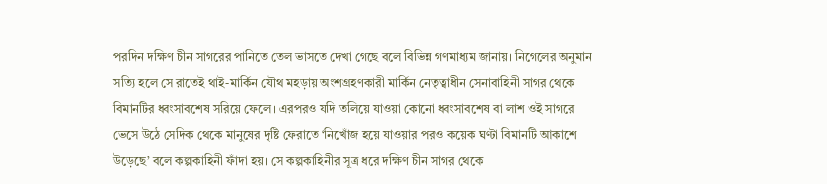পরদিন দক্ষিণ চীন সাগরের পানিতে তেল ভাসতে দেখা গেছে বলে বিভিন্ন গণমাধ্যম জানায়। নিগেলের অনুমান সত্যি হলে সে রাতেই থাই-মার্কিন যৌথ মহড়ায় অংশগ্রহণকারী মার্কিন নেতৃত্বাধীন সেনাবাহিনী সাগর থেকে বিমানটির ধ্বংসাবশেষ সরিয়ে ফেলে। এরপরও যদি তলিয়ে যাওয়া কোনো ধ্বংসাবশেষ বা লাশ ওই সাগরে ভেসে উঠে সেদিক থেকে মানুষের দৃষ্টি ফেরাতে ‘নিখোঁজ হয়ে যাওয়ার পরও কয়েক ঘণ্টা বিমানটি আকাশে উড়েছে’ বলে কল্পকাহিনী ফাঁদা হয়। সে কল্পকাহিনীর সূত্র ধরে দক্ষিণ চীন সাগর থেকে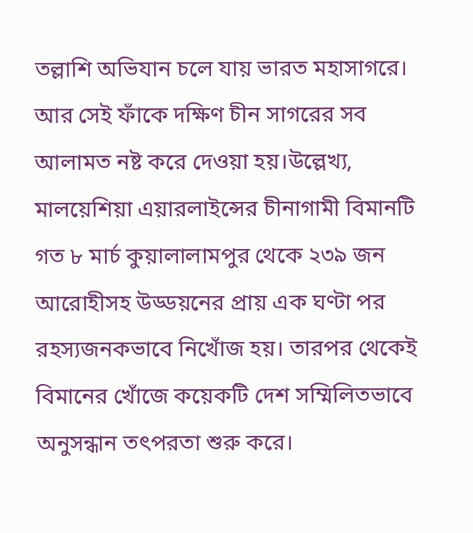তল্লাশি অভিযান চলে যায় ভারত মহাসাগরে। আর সেই ফাঁকে দক্ষিণ চীন সাগরের সব আলামত নষ্ট করে দেওয়া হয়।উল্লেখ্য, মালয়েশিয়া এয়ারলাইন্সের চীনাগামী বিমানটি গত ৮ মার্চ কুয়ালালামপুর থেকে ২৩৯ জন আরোহীসহ উড্ডয়নের প্রায় এক ঘণ্টা পর রহস্যজনকভাবে নিখোঁজ হয়। তারপর থেকেই বিমানের খোঁজে কয়েকটি দেশ সম্মিলিতভাবে অনুসন্ধান তৎপরতা শুরু করে।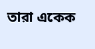তারা একেক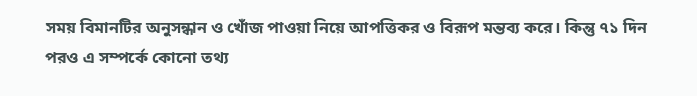সময় বিমানটির অনুসন্ধান ও খোঁজ পাওয়া নিয়ে আপত্তিকর ও বিরূপ মন্তব্য করে। কিন্তু ৭১ দিন পরও এ সম্পর্কে কোনো তথ্য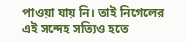পাওয়া যায় নি। তাই নিগেলের এই সন্দেহ সত্যিও হতে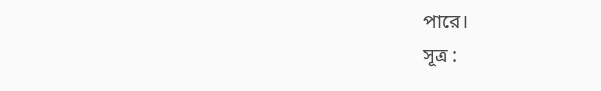পারে।
সূত্র :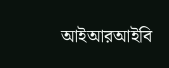আইআরআইবি